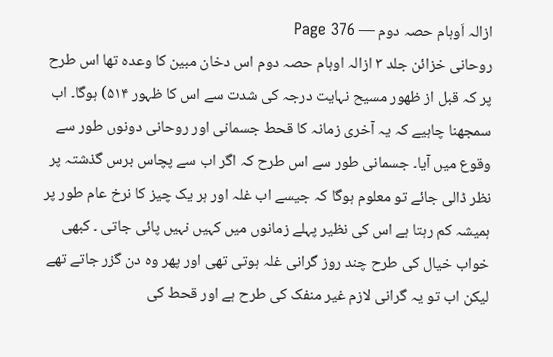ازالہ اَوہام حصہ دوم — Page 376
روحانی خزائن جلد ۳ ازالہ اوہام حصہ دوم اس دخان مبین کا وعدہ تھا اس طرح پر کہ قبل از ظهور مسیح نہایت درجہ کی شدت سے اس کا ظہور ۵۱۴) ہوگا۔ اب سمجھنا چاہیے کہ یہ آخری زمانہ کا قحط جسمانی اور روحانی دونوں طور سے وقوع میں آیا۔ جسمانی طور سے اس طرح کہ اگر اب سے پچاس برس گذشتہ پر نظر ڈالی جائے تو معلوم ہوگا کہ جیسے اب غلہ اور ہر یک چیز کا نرخ عام طور پر ہمیشہ کم رہتا ہے اس کی نظیر پہلے زمانوں میں کہیں نہیں پائی جاتی ۔ کبھی خواب خیال کی طرح چند روز گرانی غلہ ہوتی تھی اور پھر وہ دن گزر جاتے تھے لیکن اب تو یہ گرانی لازم غیر منفک کی طرح ہے اور قحط کی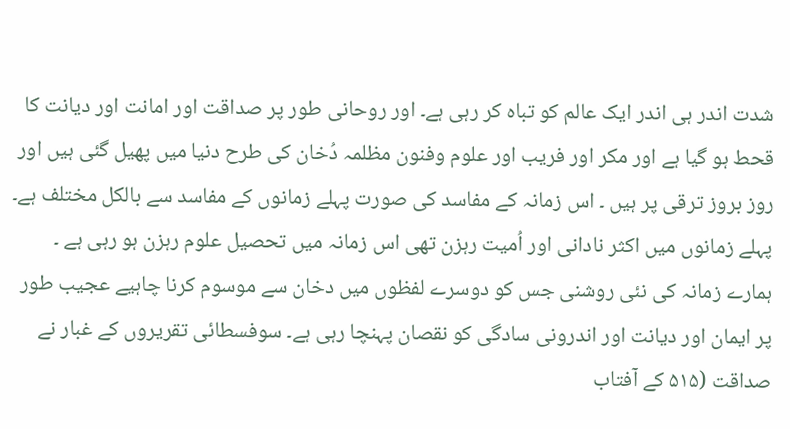شدت اندر ہی اندر ایک عالم کو تباہ کر رہی ہے۔ اور روحانی طور پر صداقت اور امانت اور دیانت کا قحط ہو گیا ہے اور مکر اور فریب اور علوم وفنون مظلمہ دُخان کی طرح دنیا میں پھیل گئی ہیں اور روز بروز ترقی پر ہیں ۔ اس زمانہ کے مفاسد کی صورت پہلے زمانوں کے مفاسد سے بالکل مختلف ہے۔ پہلے زمانوں میں اکثر نادانی اور اُمیت رہزن تھی اس زمانہ میں تحصیل علوم رہزن ہو رہی ہے ۔ ہمارے زمانہ کی نئی روشنی جس کو دوسرے لفظوں میں دخان سے موسوم کرنا چاہیے عجیب طور پر ایمان اور دیانت اور اندرونی سادگی کو نقصان پہنچا رہی ہے۔ سوفسطائی تقریروں کے غبار نے صداقت (۵۱۵ کے آفتاب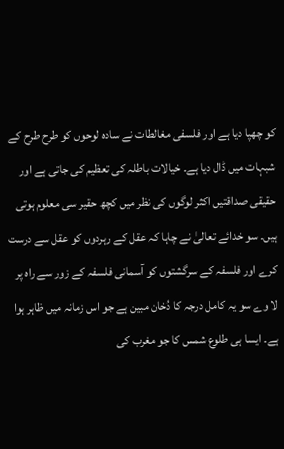کو چھپا دیا ہے اور فلسفی مغالطات نے سادہ لوحوں کو طرح طرح کے شبہات میں ڈال دیا ہے۔ خیالات باطلہ کی تعظیم کی جاتی ہے اور حقیقی صداقتیں اکثر لوگوں کی نظر میں کچھ حقیر سی معلوم ہوتی ہیں۔ سو خدائے تعالیٰ نے چاہا کہ عقل کے رہردوں کو عقل سے درست کرے اور فلسفہ کے سرگشتوں کو آسمانی فلسفہ کے زور سے راہ پر لا وے سو یہ کامل درجہ کا دُخان مبین ہے جو اس زمانہ میں ظاہر ہوا ہے۔ ایسا ہی طلوع شمس کا جو مغرب کی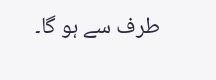طرف سے ہو گا۔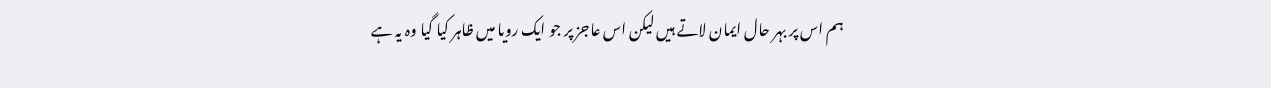ہم اس پر بہر حال ایمان لاتے ہیں لیکن اس عاجز پر جو ایک رویا میں ظاہر کیا گیا وہ یہ ہے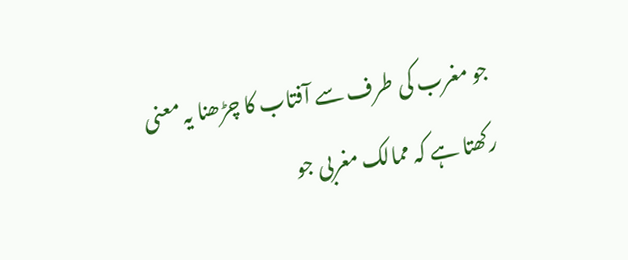جو مغرب کی طرف سے آفتاب کا چڑھنا یہ معنی رکھتا ہے کہ ممالک مغربی جو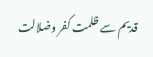قدیم سے ظلمت کفر وضلالت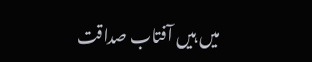میں ہیں آفتاب صداقت